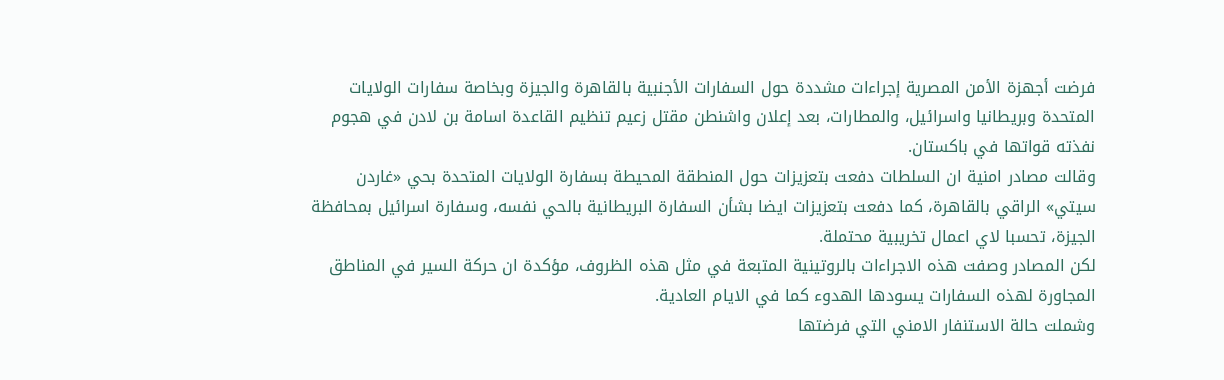فرضت أجهزة الأمن المصرية إجراءات مشددة حول السفارات الأجنبية بالقاهرة والجيزة وبخاصة سفارات الولايات المتحدة وبريطانيا واسرائيل، والمطارات، بعد إعلان واشنطن مقتل زعيم تنظيم القاعدة اسامة بن لادن في هجوم نفذته قواتها في باكستان.
وقالت مصادر امنية ان السلطات دفعت بتعزيزات حول المنطقة المحيطة بسفارة الولايات المتحدة بحي «غاردن سيتي» الراقي بالقاهرة، كما دفعت بتعزيزات ايضا بشأن السفارة البريطانية بالحي نفسه، وسفارة اسرائيل بمحافظة الجيزة، تحسبا لاي اعمال تخريبية محتملة.
لكن المصادر وصفت هذه الاجراءات بالروتينية المتبعة في مثل هذه الظروف، مؤكدة ان حركة السير في المناطق المجاورة لهذه السفارات يسودها الهدوء كما في الايام العادية.
وشملت حالة الاستنفار الامني التي فرضتها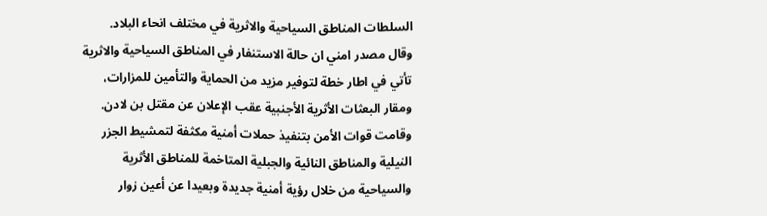السلطات المناطق السياحية والاثرية في مختلف انحاء البلاد.
وقال مصدر امني ان حالة الاستنفار في المناطق السياحية والاثرية تأتي في اطار خطة لتوفير مزيد من الحماية والتأمين للمزارات، ومقار البعثات الأثرية الأجنبية عقب الإعلان عن مقتل بن لادن.
وقامت قوات الأمن بتنفيذ حملات أمنية مكثفة لتمشيط الجزر النيلية والمناطق النائية والجبلية المتاخمة للمناطق الأثرية والسياحية من خلال رؤية أمنية جديدة وبعيدا عن أعين زوار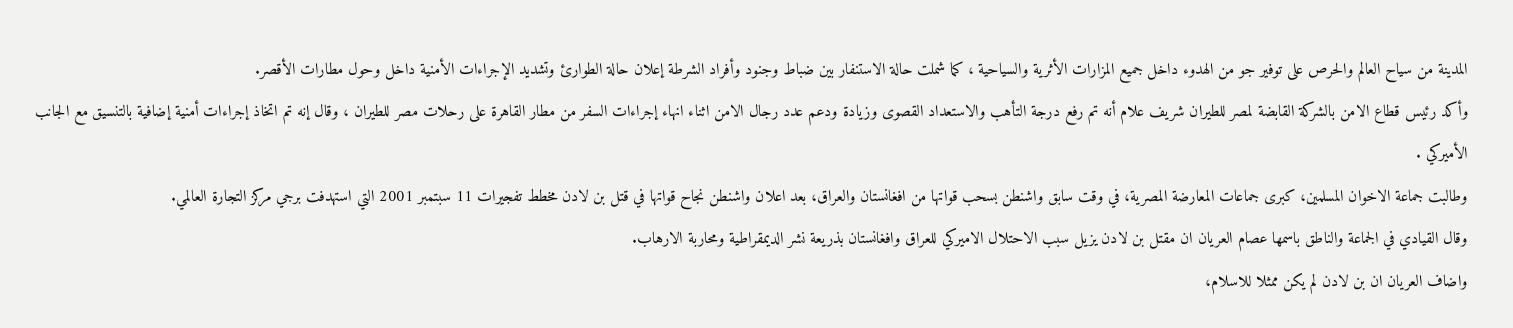المدينة من سياح العالم والحرص على توفير جو من الهدوء داخل جميع المزارات الأثرية والسياحية ، كما شملت حالة الاستنفار بين ضباط وجنود وأفراد الشرطة إعلان حالة الطوارئ وتشديد الإجراءات الأمنية داخل وحول مطارات الأقصر.
وأكد رئيس قطاع الامن بالشركة القابضة لمصر للطيران شريف علام أنه تم رفع درجة التأهب والاستعداد القصوى وزيادة ودعم عدد رجال الامن اثناء انهاء إجراءات السفر من مطار القاهرة على رحلات مصر للطيران ، وقال إنه تم اتخاذ إجراءات أمنية إضافية بالتنسيق مع الجانب الأميركي .
وطالبت جماعة الاخوان المسلمين، كبرى جماعات المعارضة المصرية، في وقت سابق واشنطن بسحب قواتها من افغانستان والعراق، بعد اعلان واشنطن نجاح قواتها في قتل بن لادن مخطط تفجيرات 11 سبتمبر 2001 التي استهدفت برجي مركز التجارة العالمي.
وقال القيادي في الجماعة والناطق باسمها عصام العريان ان مقتل بن لادن يزيل سبب الاحتلال الاميركي للعراق وافغانستان بذريعة نشر الديمقراطية ومحاربة الارهاب.
واضاف العريان ان بن لادن لم يكن ممثلا للاسلام،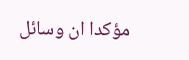مؤكدا ان وسائل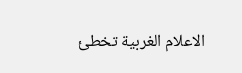الاعلام الغربية تخطئ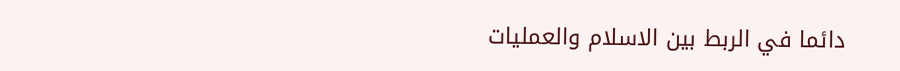دائما في الربط بين الاسلام والعمليات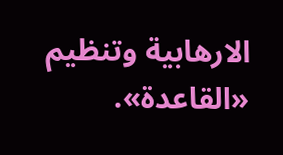الارهابية وتنظيم «القاعدة».